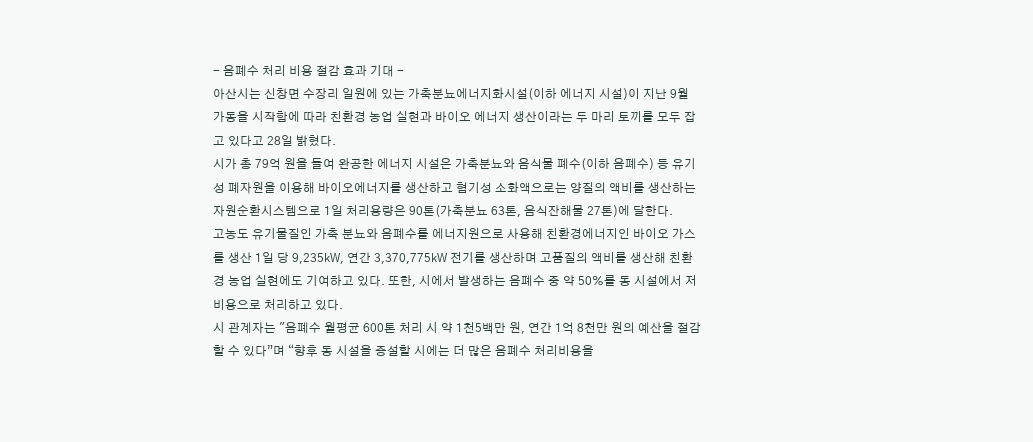- 음폐수 처리 비용 절감 효과 기대 -
아산시는 신창면 수장리 일원에 있는 가축분뇨에너지화시설(이하 에너지 시설)이 지난 9월 가동을 시작함에 따라 친환경 농업 실현과 바이오 에너지 생산이라는 두 마리 토끼를 모두 잡고 있다고 28일 밝혔다.
시가 총 79억 원을 들여 완공한 에너지 시설은 가축분뇨와 음식물 폐수(이하 음폐수) 등 유기성 폐자원을 이용해 바이오에너지를 생산하고 혐기성 소화액으로는 양질의 액비를 생산하는 자원순환시스템으로 1일 처리용량은 90톤(가축분뇨 63톤, 음식잔해물 27톤)에 달한다.
고농도 유기물질인 가축 분뇨와 음폐수를 에너지원으로 사용해 친환경에너지인 바이오 가스를 생산 1일 당 9,235㎾, 연간 3,370,775㎾ 전기를 생산하며 고품질의 액비를 생산해 친환경 농업 실현에도 기여하고 있다. 또한, 시에서 발생하는 음폐수 중 약 50%를 동 시설에서 저비용으로 처리하고 있다.
시 관계자는 "음폐수 월평균 600톤 처리 시 약 1천5백만 원, 연간 1억 8천만 원의 예산을 절감할 수 있다”며 “향후 동 시설을 증설할 시에는 더 많은 음폐수 처리비용을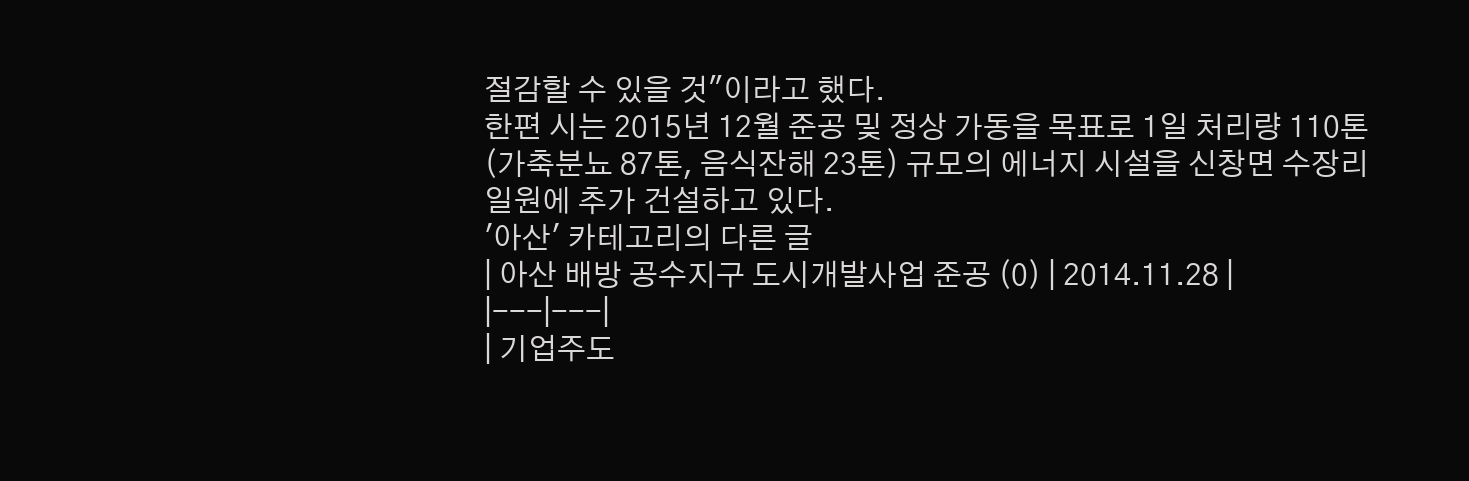절감할 수 있을 것"이라고 했다.
한편 시는 2015년 12월 준공 및 정상 가동을 목표로 1일 처리량 110톤(가축분뇨 87톤, 음식잔해 23톤) 규모의 에너지 시설을 신창면 수장리 일원에 추가 건설하고 있다.
'아산' 카테고리의 다른 글
| 아산 배방 공수지구 도시개발사업 준공 (0) | 2014.11.28 |
|---|---|
| 기업주도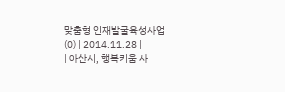맞춤형 인재발굴육성사업 (0) | 2014.11.28 |
| 아산시, 행복키움 사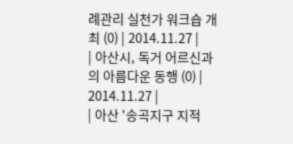례관리 실천가 워크숍 개최 (0) | 2014.11.27 |
| 아산시, 독거 어르신과의 아름다운 동행 (0) | 2014.11.27 |
| 아산 '송곡지구 지적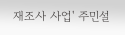재조사 사업' 주민설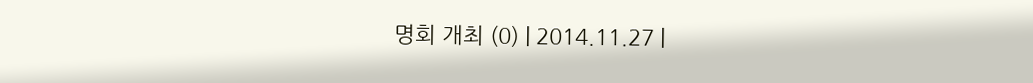명회 개최 (0) | 2014.11.27 |